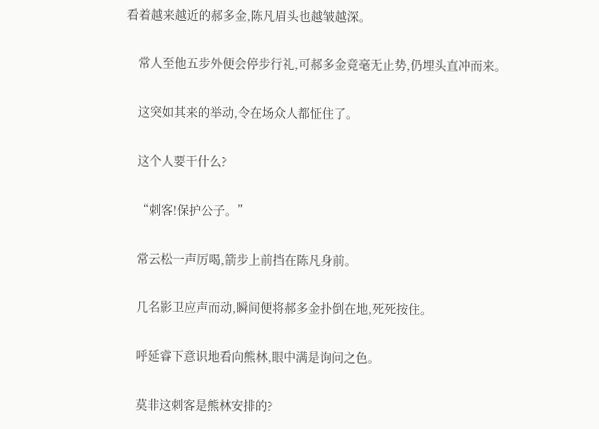看着越来越近的郝多金,陈凡眉头也越皱越深。

    常人至他五步外便会停步行礼,可郝多金竟毫无止势,仍埋头直冲而来。

    这突如其来的举动,令在场众人都怔住了。

    这个人要干什么?

    “刺客!保护公子。”

    常云松一声厉喝,箭步上前挡在陈凡身前。

    几名影卫应声而动,瞬间便将郝多金扑倒在地,死死按住。

    呼延睿下意识地看向熊林,眼中满是询问之色。

    莫非这刺客是熊林安排的?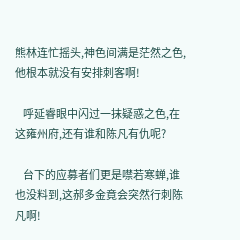熊林连忙摇头,神色间满是茫然之色,他根本就没有安排刺客啊!

    呼延睿眼中闪过一抹疑惑之色,在这雍州府,还有谁和陈凡有仇呢?

    台下的应募者们更是噤若寒蝉,谁也没料到,这郝多金竟会突然行刺陈凡啊!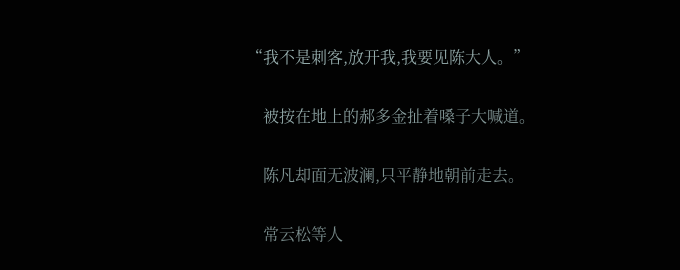“我不是刺客,放开我,我要见陈大人。”

    被按在地上的郝多金扯着嗓子大喊道。

    陈凡却面无波澜,只平静地朝前走去。

    常云松等人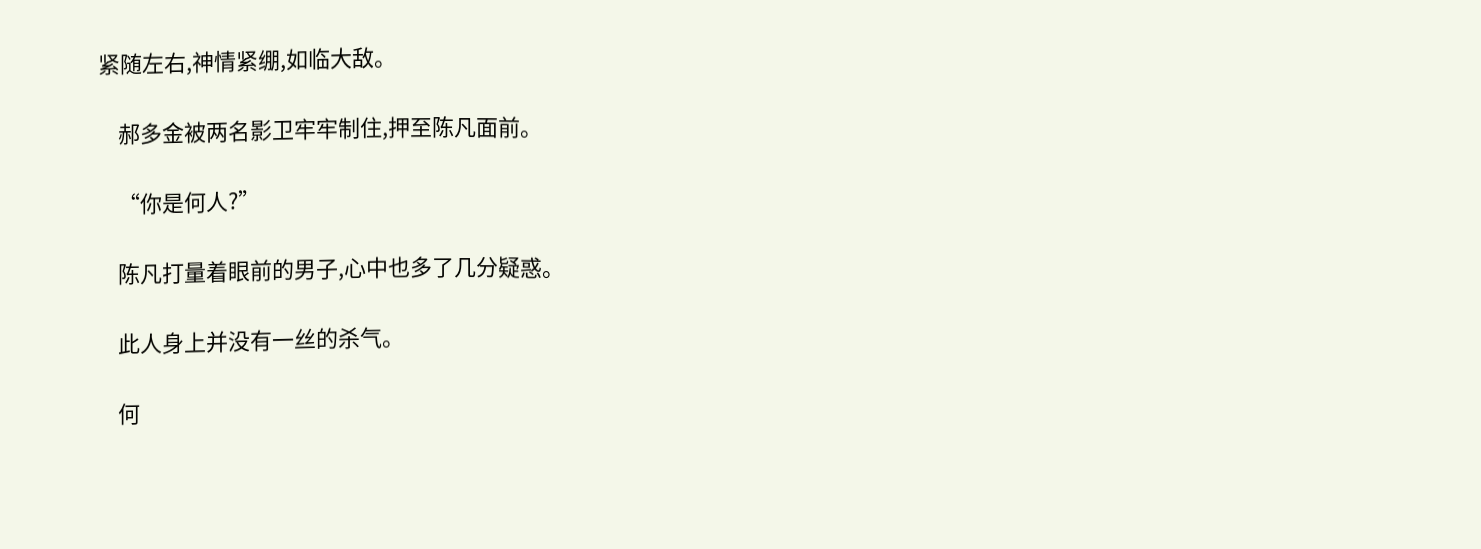紧随左右,神情紧绷,如临大敌。

    郝多金被两名影卫牢牢制住,押至陈凡面前。

    “你是何人?”

    陈凡打量着眼前的男子,心中也多了几分疑惑。

    此人身上并没有一丝的杀气。

    何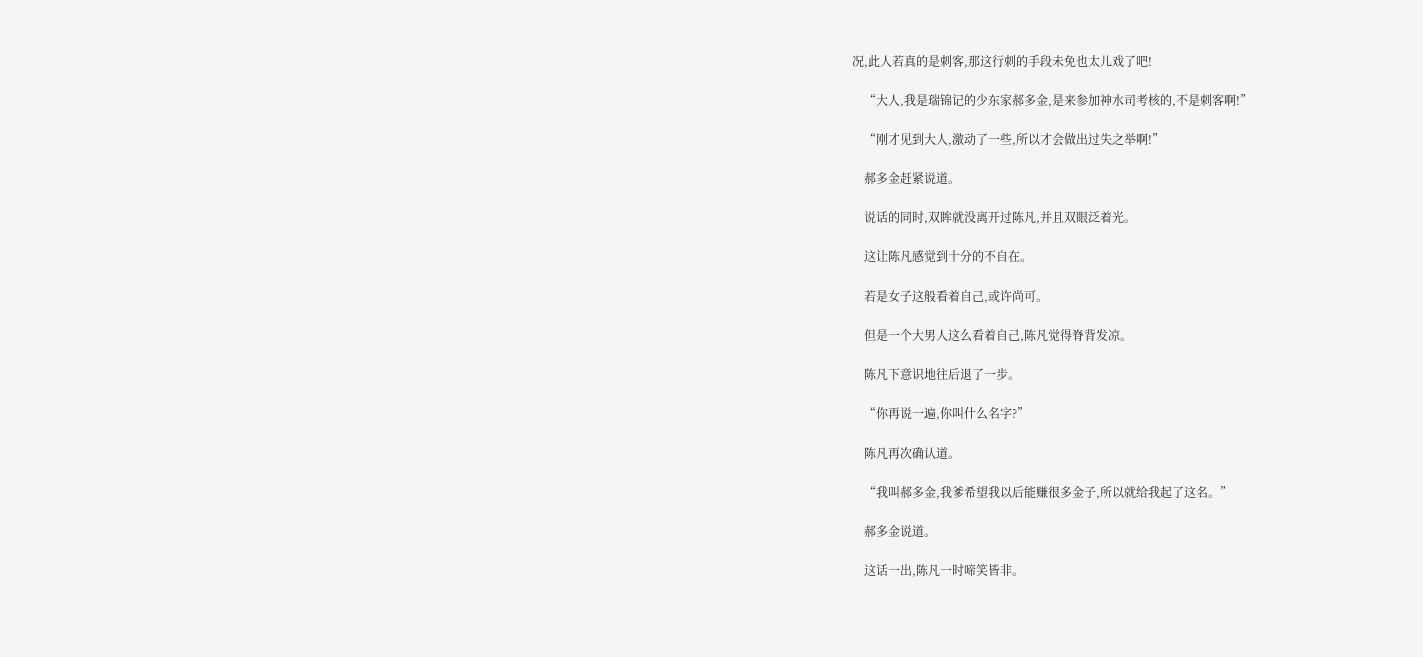况,此人若真的是刺客,那这行刺的手段未免也太儿戏了吧!

    “大人,我是瑞锦记的少东家郝多金,是来参加神水司考核的,不是刺客啊!”

    “刚才见到大人,激动了一些,所以才会做出过失之举啊!”

    郝多金赶紧说道。

    说话的同时,双眸就没离开过陈凡,并且双眼泛着光。

    这让陈凡感觉到十分的不自在。

    若是女子这般看着自己,或许尚可。

    但是一个大男人这么看着自己,陈凡觉得脊背发凉。

    陈凡下意识地往后退了一步。

    “你再说一遍,你叫什么名字?”

    陈凡再次确认道。

    “我叫郝多金,我爹希望我以后能赚很多金子,所以就给我起了这名。”

    郝多金说道。

    这话一出,陈凡一时啼笑皆非。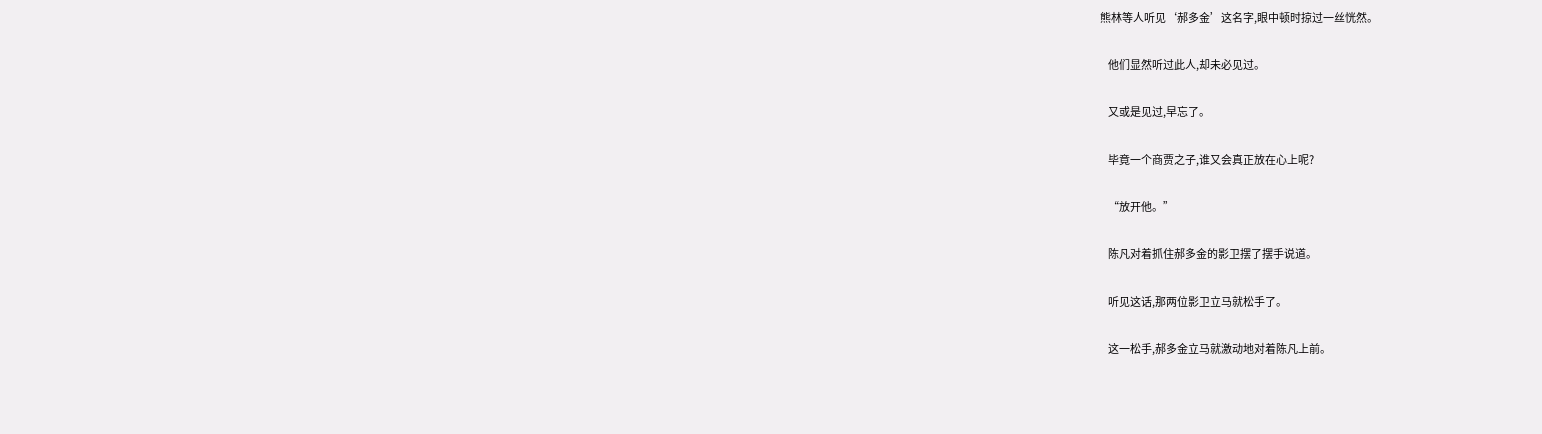熊林等人听见‘郝多金’这名字,眼中顿时掠过一丝恍然。

    他们显然听过此人,却未必见过。

    又或是见过,早忘了。

    毕竟一个商贾之子,谁又会真正放在心上呢?

    “放开他。”

    陈凡对着抓住郝多金的影卫摆了摆手说道。

    听见这话,那两位影卫立马就松手了。

    这一松手,郝多金立马就激动地对着陈凡上前。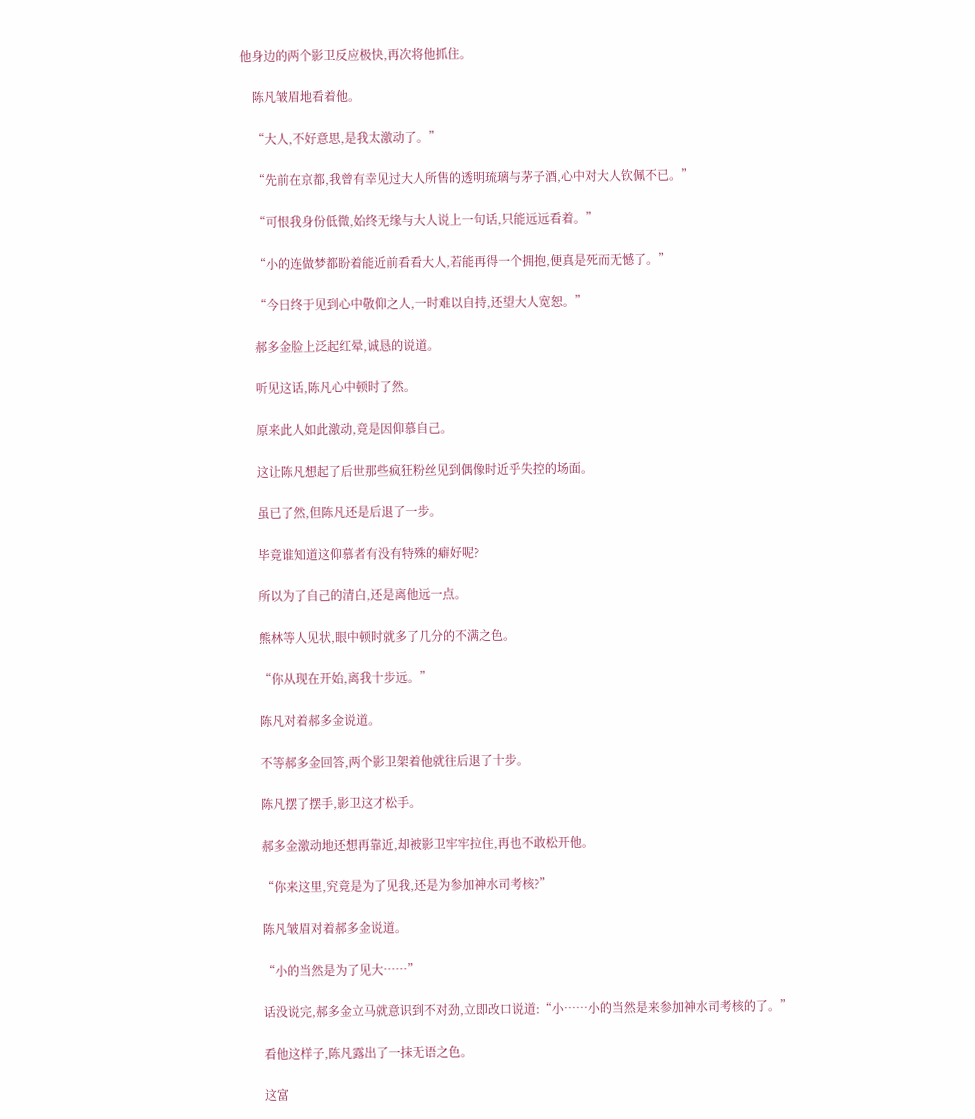他身边的两个影卫反应极快,再次将他抓住。

    陈凡皱眉地看着他。

    “大人,不好意思,是我太激动了。”

    “先前在京都,我曾有幸见过大人所售的透明琉璃与茅子酒,心中对大人钦佩不已。”

    “可恨我身份低微,始终无缘与大人说上一句话,只能远远看着。”

    “小的连做梦都盼着能近前看看大人,若能再得一个拥抱,便真是死而无憾了。”

    “今日终于见到心中敬仰之人,一时难以自持,还望大人宽恕。”

    郝多金脸上泛起红晕,诚恳的说道。

    听见这话,陈凡心中顿时了然。

    原来此人如此激动,竟是因仰慕自己。

    这让陈凡想起了后世那些疯狂粉丝见到偶像时近乎失控的场面。

    虽已了然,但陈凡还是后退了一步。

    毕竟谁知道这仰慕者有没有特殊的癖好呢?

    所以为了自己的清白,还是离他远一点。

    熊林等人见状,眼中顿时就多了几分的不满之色。

    “你从现在开始,离我十步远。”

    陈凡对着郝多金说道。

    不等郝多金回答,两个影卫架着他就往后退了十步。

    陈凡摆了摆手,影卫这才松手。

    郝多金激动地还想再靠近,却被影卫牢牢拉住,再也不敢松开他。

    “你来这里,究竟是为了见我,还是为参加神水司考核?”

    陈凡皱眉对着郝多金说道。

    “小的当然是为了见大……”

    话没说完,郝多金立马就意识到不对劲,立即改口说道:“小……小的当然是来参加神水司考核的了。”

    看他这样子,陈凡露出了一抹无语之色。

    这富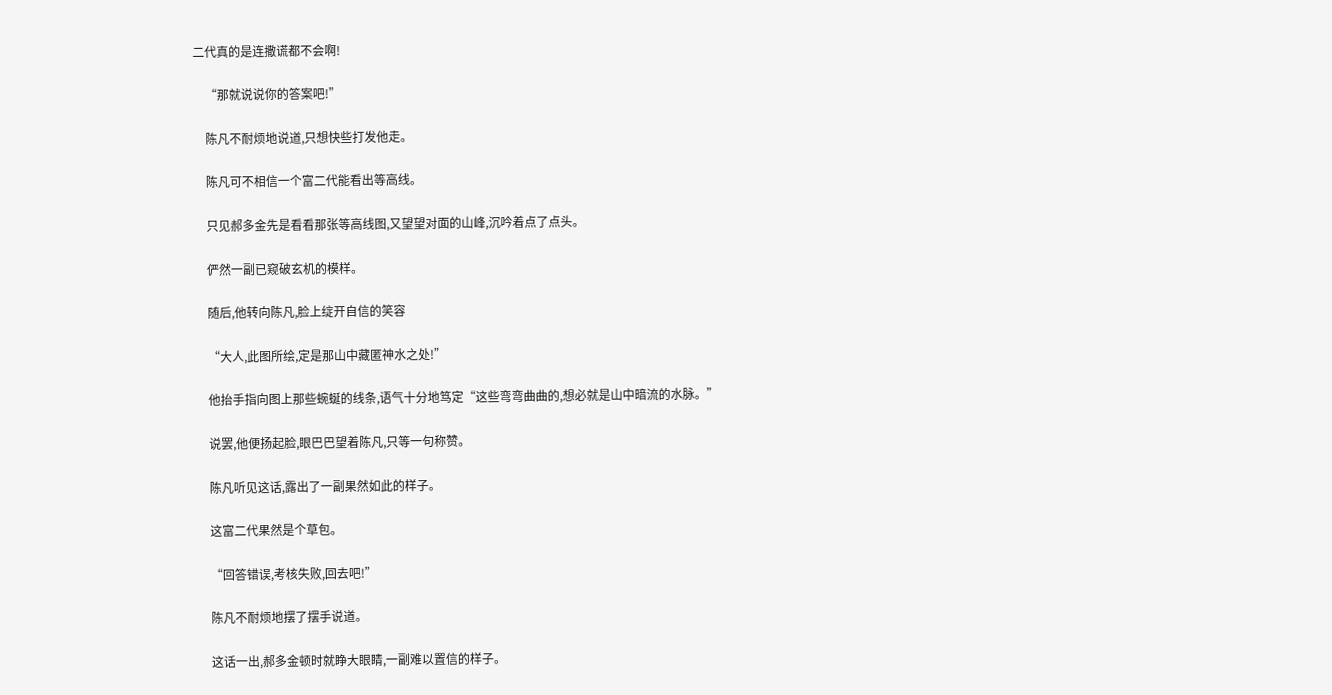二代真的是连撒谎都不会啊!

    “那就说说你的答案吧!”

    陈凡不耐烦地说道,只想快些打发他走。

    陈凡可不相信一个富二代能看出等高线。

    只见郝多金先是看看那张等高线图,又望望对面的山峰,沉吟着点了点头。

    俨然一副已窥破玄机的模样。

    随后,他转向陈凡,脸上绽开自信的笑容

    “大人,此图所绘,定是那山中藏匿神水之处!”

    他抬手指向图上那些蜿蜒的线条,语气十分地笃定“这些弯弯曲曲的,想必就是山中暗流的水脉。”

    说罢,他便扬起脸,眼巴巴望着陈凡,只等一句称赞。

    陈凡听见这话,露出了一副果然如此的样子。

    这富二代果然是个草包。

    “回答错误,考核失败,回去吧!”

    陈凡不耐烦地摆了摆手说道。

    这话一出,郝多金顿时就睁大眼睛,一副难以置信的样子。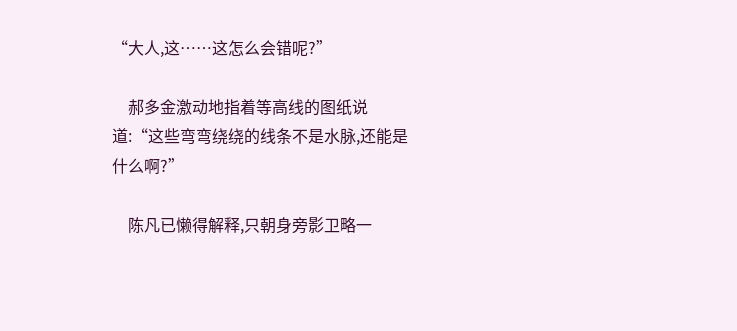“大人,这……这怎么会错呢?”

    郝多金激动地指着等高线的图纸说道:“这些弯弯绕绕的线条不是水脉,还能是什么啊?”

    陈凡已懒得解释,只朝身旁影卫略一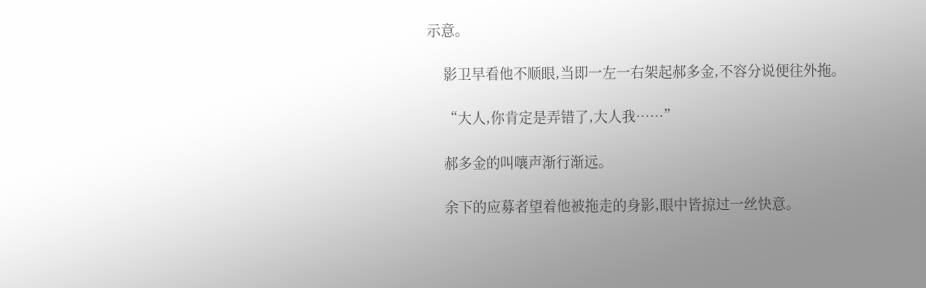示意。

    影卫早看他不顺眼,当即一左一右架起郝多金,不容分说便往外拖。

    “大人,你肯定是弄错了,大人我……”

    郝多金的叫嚷声渐行渐远。

    余下的应募者望着他被拖走的身影,眼中皆掠过一丝快意。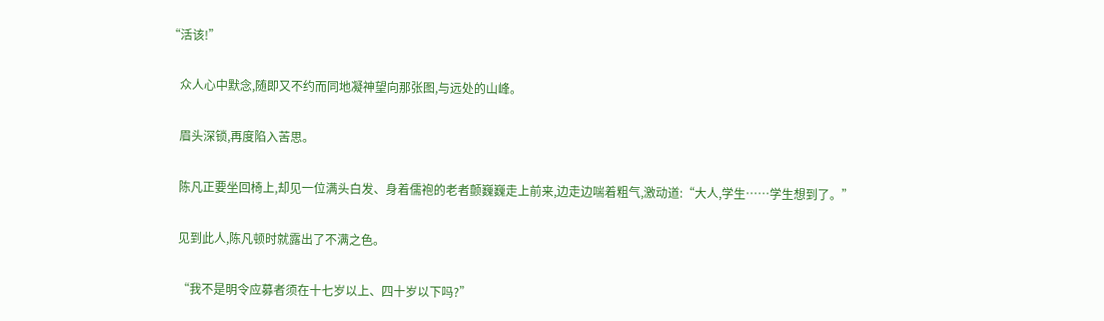“活该!”

    众人心中默念,随即又不约而同地凝神望向那张图,与远处的山峰。

    眉头深锁,再度陷入苦思。

    陈凡正要坐回椅上,却见一位满头白发、身着儒袍的老者颤巍巍走上前来,边走边喘着粗气,激动道:“大人,学生……学生想到了。”

    见到此人,陈凡顿时就露出了不满之色。

    “我不是明令应募者须在十七岁以上、四十岁以下吗?”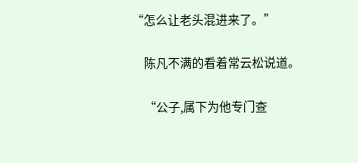“怎么让老头混进来了。”

    陈凡不满的看着常云松说道。

    “公子,属下为他专门查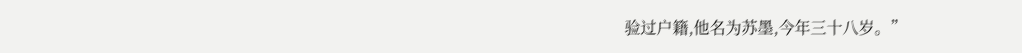验过户籍,他名为苏墨,今年三十八岁。”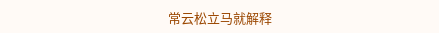常云松立马就解释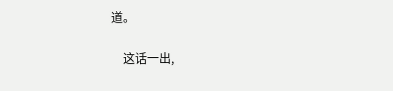道。

    这话一出,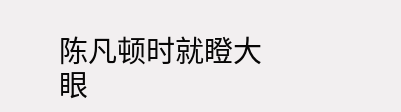陈凡顿时就瞪大眼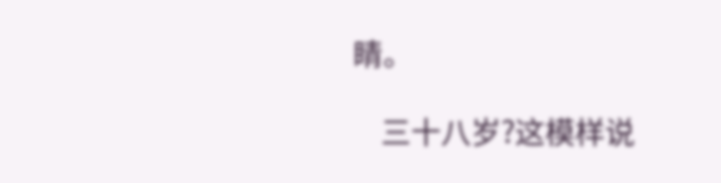睛。

    三十八岁?这模样说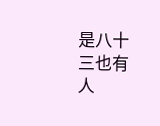是八十三也有人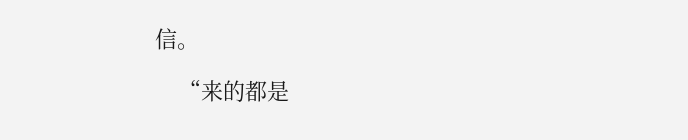信。

    “来的都是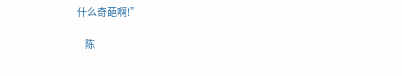什么奇葩啊!”

    陈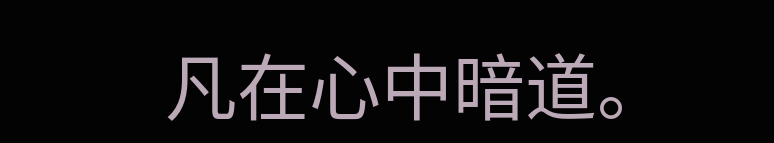凡在心中暗道。